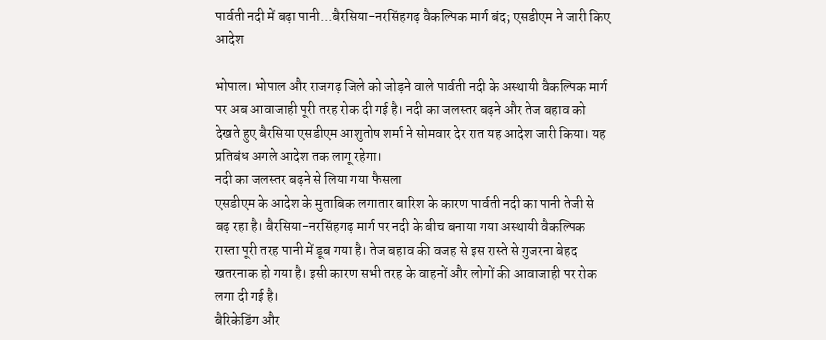पार्वती नदी में बढ़ा पानी...बैरसिया-नरसिंहगढ़ वैकल्पिक मार्ग बंद; एसडीएम ने जारी किए आदेश

भोपाल। भोपाल और राजगढ़ जिले को जोड़ने वाले पार्वती नदी के अस्थायी वैकल्पिक मार्ग पर अब आवाजाही पूरी तरह रोक दी गई है। नदी का जलस्तर बढ़ने और तेज बहाव को देखते हुए बैरसिया एसडीएम आशुतोष शर्मा ने सोमवार देर रात यह आदेश जारी किया। यह प्रतिबंध अगले आदेश तक लागू रहेगा।
नदी का जलस्तर बढ़ने से लिया गया फैसला
एसडीएम के आदेश के मुताबिक लगातार बारिश के कारण पार्वती नदी का पानी तेजी से बढ़ रहा है। बैरसिया-नरसिंहगढ़ मार्ग पर नदी के बीच बनाया गया अस्थायी वैकल्पिक रास्ता पूरी तरह पानी में डूब गया है। तेज बहाव की वजह से इस रास्ते से गुजरना बेहद खतरनाक हो गया है। इसी कारण सभी तरह के वाहनों और लोगों की आवाजाही पर रोक लगा दी गई है।
बैरिकेडिंग और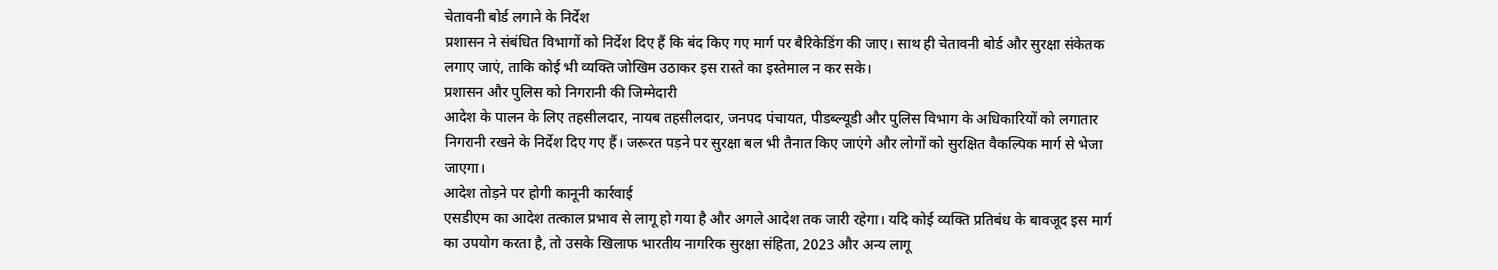चेतावनी बोर्ड लगाने के निर्देश
प्रशासन ने संबंधित विभागों को निर्देश दिए हैं कि बंद किए गए मार्ग पर बैरिकेडिंग की जाए। साथ ही चेतावनी बोर्ड और सुरक्षा संकेतक लगाए जाएं, ताकि कोई भी व्यक्ति जोखिम उठाकर इस रास्ते का इस्तेमाल न कर सके।
प्रशासन और पुलिस को निगरानी की जिम्मेदारी
आदेश के पालन के लिए तहसीलदार, नायब तहसीलदार, जनपद पंचायत, पीडब्ल्यूडी और पुलिस विभाग के अधिकारियों को लगातार निगरानी रखने के निर्देश दिए गए हैं। जरूरत पड़ने पर सुरक्षा बल भी तैनात किए जाएंगे और लोगों को सुरक्षित वैकल्पिक मार्ग से भेजा जाएगा।
आदेश तोड़ने पर होगी कानूनी कार्रवाई
एसडीएम का आदेश तत्काल प्रभाव से लागू हो गया है और अगले आदेश तक जारी रहेगा। यदि कोई व्यक्ति प्रतिबंध के बावजूद इस मार्ग का उपयोग करता है, तो उसके खिलाफ भारतीय नागरिक सुरक्षा संहिता, 2023 और अन्य लागू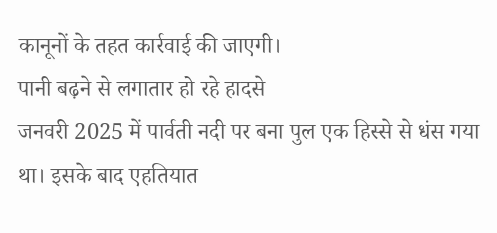कानूनों के तहत कार्रवाई की जाएगी।
पानी बढ़ने से लगातार हो रहे हादसे
जनवरी 2025 में पार्वती नदी पर बना पुल एक हिस्से से धंस गया था। इसके बाद एहतियात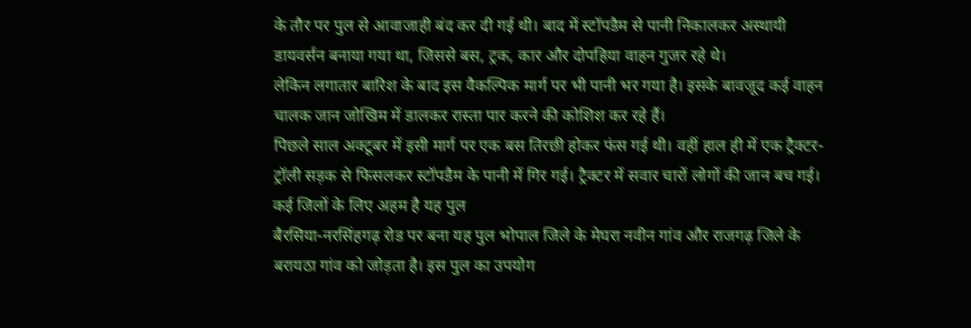के तौर पर पुल से आवाजाही बंद कर दी गई थी। बाद में स्टॉपडैम से पानी निकालकर अस्थायी डायवर्सन बनाया गया था, जिससे बस, ट्रक, कार और दोपहिया वाहन गुजर रहे थे।
लेकिन लगातार बारिश के बाद इस वैकल्पिक मार्ग पर भी पानी भर गया है। इसके बावजूद कई वाहन चालक जान जोखिम में डालकर रास्ता पार करने की कोशिश कर रहे हैं।
पिछले साल अक्टूबर में इसी मार्ग पर एक बस तिरछी होकर फंस गई थी। वहीं हाल ही में एक ट्रैक्टर-ट्रॉली सड़क से फिसलकर स्टॉपडैम के पानी में गिर गई। ट्रैक्टर में सवार चारों लोगों की जान बच गई।
कई जिलों के लिए अहम है यह पुल
बैरसिया-नरसिंहगढ़ रोड पर बना यह पुल भोपाल जिले के मेघरा नवीन गांव और राजगढ़ जिले के बरायठा गांव को जोड़ता है। इस पुल का उपयोग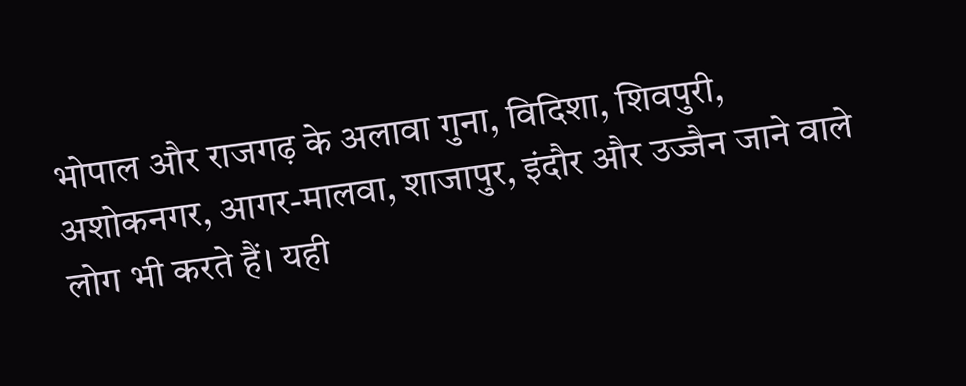भोपाल और राजगढ़ के अलावा गुना, विदिशा, शिवपुरी, अशोकनगर, आगर-मालवा, शाजापुर, इंदौर और उज्जैन जाने वाले लोग भी करते हैं। यही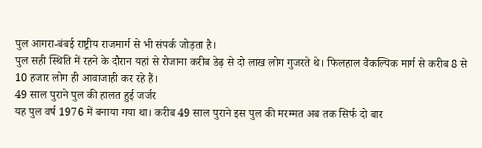पुल आगरा-बंबई राष्ट्रीय राजमार्ग से भी संपर्क जोड़ता है।
पुल सही स्थिति में रहने के दौरान यहां से रोजाना करीब डेढ़ से दो लाख लोग गुजरते थे। फिलहाल वैकल्पिक मार्ग से करीब 8 से 10 हजार लोग ही आवाजाही कर रहे हैं।
49 साल पुराने पुल की हालत हुई जर्जर
यह पुल वर्ष 1976 में बनाया गया था। करीब 49 साल पुराने इस पुल की मरम्मत अब तक सिर्फ दो बार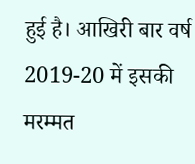हुई है। आखिरी बार वर्ष 2019-20 में इसकी मरम्मत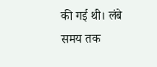की गई थी। लंबे समय तक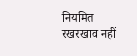नियमित रखरखाव नहीं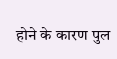होने के कारण पुल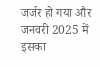जर्जर हो गया और जनवरी 2025 में इसका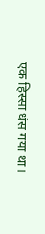एक हिस्सा धंस गया था।